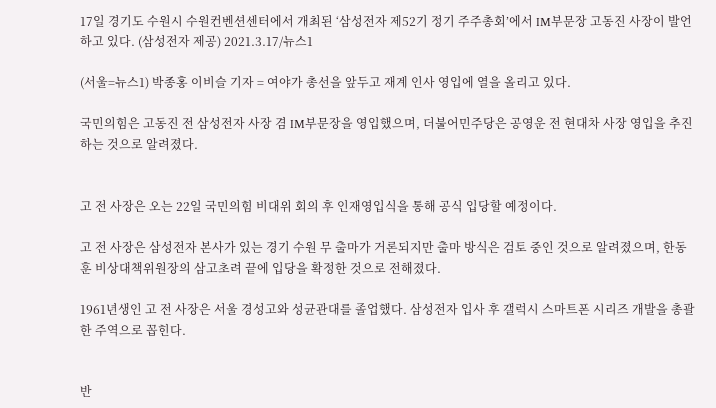17일 경기도 수원시 수원컨벤션센터에서 개최된 ‘삼성전자 제52기 정기 주주총회’에서 IM부문장 고동진 사장이 발언하고 있다. (삼성전자 제공) 2021.3.17/뉴스1

(서울=뉴스1) 박종홍 이비슬 기자 = 여야가 총선을 앞두고 재계 인사 영입에 열을 올리고 있다.

국민의힘은 고동진 전 삼성전자 사장 겸 IM부문장을 영입했으며, 더불어민주당은 공영운 전 현대차 사장 영입을 추진하는 것으로 알려졌다.


고 전 사장은 오는 22일 국민의힘 비대위 회의 후 인재영입식을 통해 공식 입당할 예정이다.

고 전 사장은 삼성전자 본사가 있는 경기 수원 무 출마가 거론되지만 출마 방식은 검토 중인 것으로 알려졌으며, 한동훈 비상대책위원장의 삼고초려 끝에 입당을 확정한 것으로 전해졌다.

1961년생인 고 전 사장은 서울 경성고와 성균관대를 졸업했다. 삼성전자 입사 후 갤럭시 스마트폰 시리즈 개발을 총괄한 주역으로 꼽힌다.


반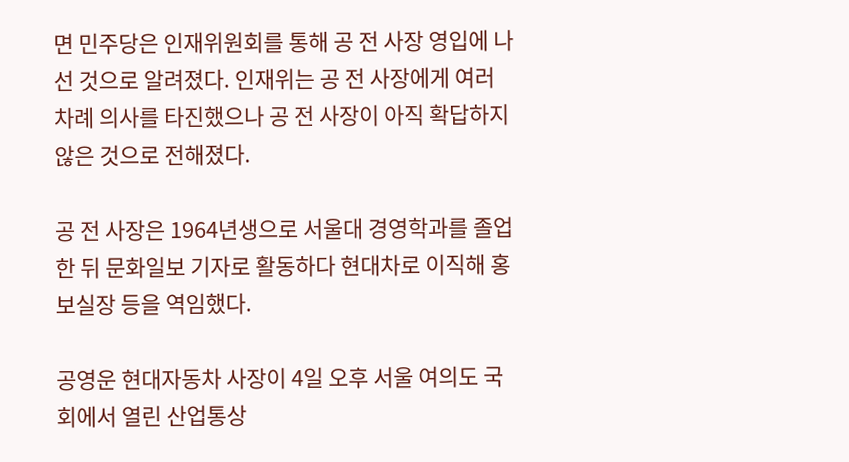면 민주당은 인재위원회를 통해 공 전 사장 영입에 나선 것으로 알려졌다. 인재위는 공 전 사장에게 여러 차례 의사를 타진했으나 공 전 사장이 아직 확답하지 않은 것으로 전해졌다.

공 전 사장은 1964년생으로 서울대 경영학과를 졸업한 뒤 문화일보 기자로 활동하다 현대차로 이직해 홍보실장 등을 역임했다.

공영운 현대자동차 사장이 4일 오후 서울 여의도 국회에서 열린 산업통상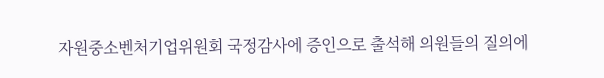자원중소벤처기업위원회 국정감사에 증인으로 출석해 의원들의 질의에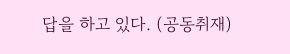답을 하고 있다. (공동취재)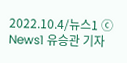2022.10.4/뉴스1 ⓒ News1 유승관 기자